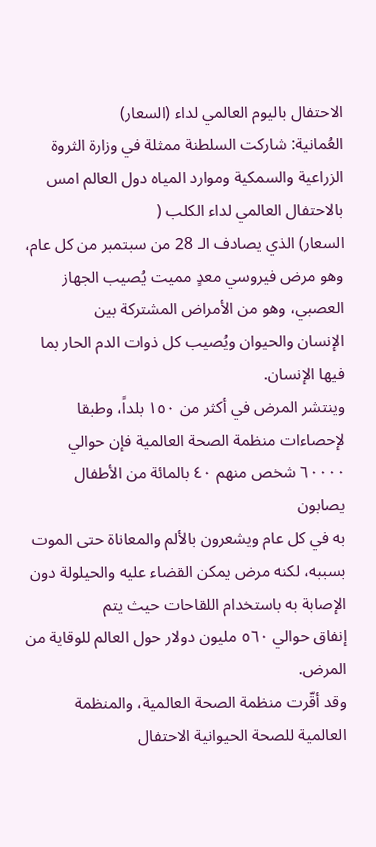الاحتفال باليوم العالمي لداء (السعار)
العُمانية: شاركت السلطنة ممثلة في وزارة الثروة الزراعية والسمكية وموارد المياه دول العالم امس بالاحتفال العالمي لداء الكلب (
السعار) الذي يصادف الـ 28 من سبتمبر من كل عام، وهو مرض فيروسي معدٍ مميت يُصيب الجهاز العصبي، وهو من الأمراض المشتركة بين
الإنسان والحيوان ويُصيب كل ذوات الدم الحار بما فيها الإنسان.
وينتشر المرض في أكثر من ١٥٠ بلداً، وطبقا لإحصاءات منظمة الصحة العالمية فإن حوالي ٦٠٠٠٠ شخص منهم ٤٠ بالمائة من الأطفال يصابون
به في كل عام ويشعرون بالألم والمعاناة حتى الموت بسببه، لكنه مرض يمكن القضاء عليه والحيلولة دون الإصابة به باستخدام اللقاحات حيث يتم
إنفاق حوالي ٥٦٠ مليون دولار حول العالم للوقاية من المرض.
وقد أقّرت منظمة الصحة العالمية، والمنظمة العالمية للصحة الحيوانية الاحتفال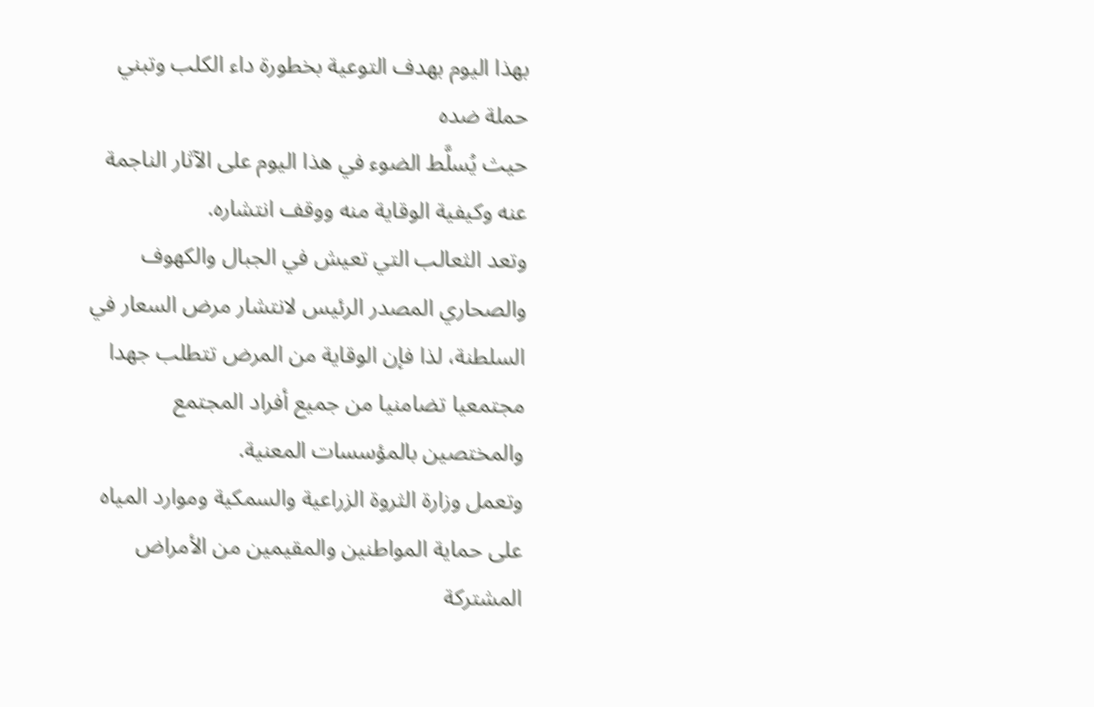بهذا اليوم بهدف التوعية بخطورة داء الكلب وتبني حملة ضده
حيث يُسلَّط الضوء في هذا اليوم على الآثار الناجمة عنه وكيفية الوقاية منه ووقف انتشاره.
وتعد الثعالب التي تعيش في الجبال والكهوف والصحاري المصدر الرئيس لانتشار مرض السعار في السلطنة، لذا فإن الوقاية من المرض تتطلب جهدا
مجتمعيا تضامنيا من جميع أفراد المجتمع والمختصين بالمؤسسات المعنية.
وتعمل وزارة الثروة الزراعية والسمكية وموارد المياه على حماية المواطنين والمقيمين من الأمراض المشتركة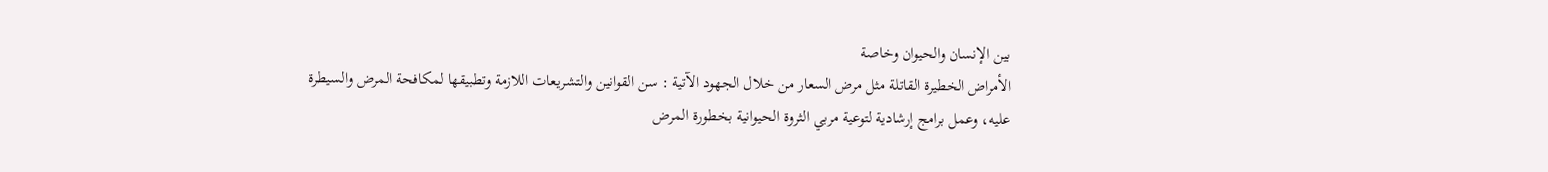بين الإنسان والحيوان وخاصة
الأمراض الخطيرة القاتلة مثل مرض السعار من خلال الجهود الآتية : سن القوانين والتشريعات اللازمة وتطبيقها لمكافحة المرض والسيطرة
عليه، وعمل برامج إرشادية لتوعية مربي الثروة الحيوانية بخطورة المرض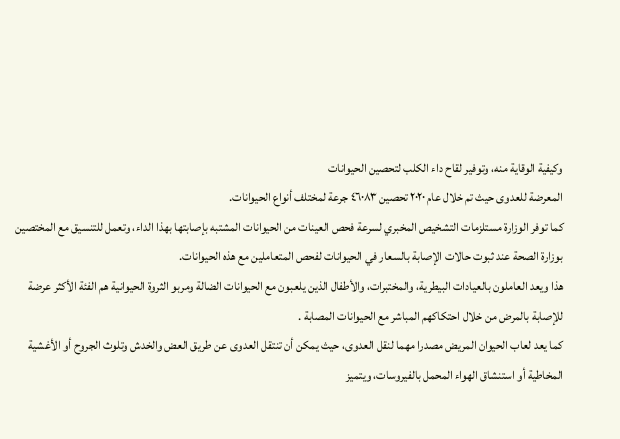وكيفية الوقاية منه، وتوفير لقاح داء الكلب لتحصين الحيوانات
المعرضة للعدوى حيث تم خلال عام ٢٠٢٠ تحصين ٤٦٠٨٣ جرعة لمختلف أنواع الحيوانات.
كما توفر الوزارة مستلزمات التشخيص المخبري لسرعة فحص العينات من الحيوانات المشتبه بإصابتها بهذا الداء، وتعمل للتنسيق مع المختصين
بوزارة الصحة عند ثبوت حالات الإصابة بالسعار في الحيوانات لفحص المتعاملين مع هذه الحيوانات.
هذا ويعد العاملون بالعيادات البيطرية، والمختبرات، والأطفال الذين يلعبون مع الحيوانات الضالة ومربو الثروة الحيوانية هم الفئة الأكثر عرضة
للإصابة بالمرض من خلال احتكاكهم المباشر مع الحيوانات المصابة .
كما يعد لعاب الحيوان المريض مصدرا مهما لنقل العدوى، حيث يمكن أن تنتقل العدوى عن طريق العض والخدش وتلوث الجروح أو الأغشية
المخاطية أو استنشاق الهواء المحمل بالفيروسات، ويتميز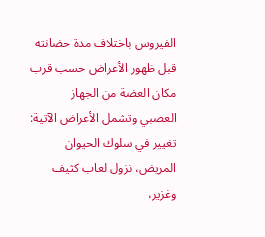الفيروس باختلاف مدة حضانته قبل ظهور الأعراض حسب قرب مكان العضة من الجهاز
العصبي وتشمل الأعراض الآتية: تغيير في سلوك الحيوان المريض، نزول لعاب كثيف وغزير،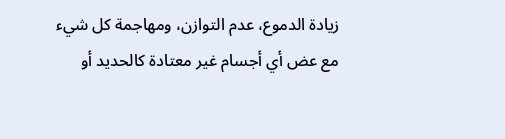زيادة الدموع، عدم التوازن، ومهاجمة كل شيء
مع عض أي أجسام غير معتادة كالحديد أو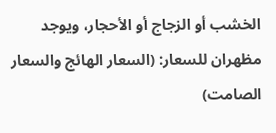الخشب أو الزجاج أو الأحجار، ويوجد مظهران للسعار: (السعار الهائج والسعار الصامت)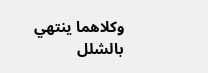وكلاهما ينتهي
بالشلل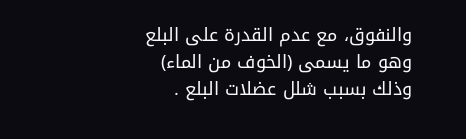والنفوق، مع عدم القدرة على البلع وهو ما يسمى (الخوف من الماء) وذلك بسبب شلل عضلات البلع .